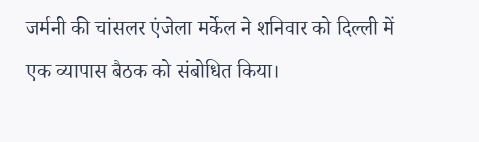जर्मनी की चांसलर एंजेला मर्केल ने शनिवार को दिल्ली में एक व्यापास बैठक को संबोधित किया।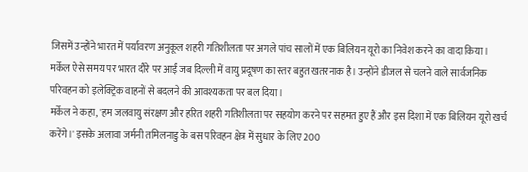जिसमें उन्होंने भारत में पर्यावरण अनुकूल शहरी गतिशीलता पर अगले पांच सालों में एक बिलियन यूरो का निवेश करने का वादा किया। मर्केल ऐसे समय पर भारत दौरे पर आईं जब दिल्ली में वायु प्रदूषण का स्तर बहुत खतरनाक है। उन्होंने डीजल से चलने वाले सार्वजनिक परिवहन को इलेक्ट्रिक वाहनों से बदलने की आवश्यकता पर बल दिया।
मर्केल ने कहा, 'हम जलवायु संरक्षण और हरित शहरी गतिशीलता पर सहयोग करने पर सहमत हुए हैं और इस दिशा में एक बिलियन यूरो खर्च करेंगे।' इसके अलावा जर्मनी तमिलनाडु के बस परिवहन क्षेत्र में सुधार के लिए 200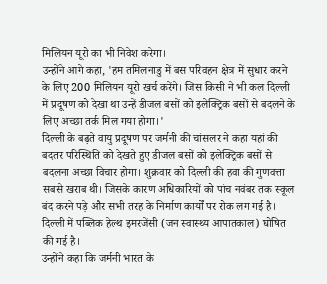मिलियन यूरो का भी निवेश करेगा।
उन्होंने आगे कहा, 'हम तमिलनाडु में बस परिवहन क्षेत्र में सुधार करने के लिए 200 मिलियन यूरो खर्च करेंगे। जिस किसी ने भी कल दिल्ली में प्रदूषण को देखा था उन्हें डीजल बसों को इलेक्ट्रिक बसों से बदलने के लिए अच्छा तर्क मिल गया होगा।'
दिल्ली के बढ़ते वायु प्रदूषण पर जर्मनी की चांसलर ने कहा यहां की बदतर परिस्थिति को देखते हुए डीजल बसों को इलेक्ट्रिक बसों से बदलना अच्छा विचार होगा। शुक्रवार को दिल्ली की हवा की गुणवत्ता सबसे खराब थी। जिसके कारण अधिकारियों को पांच नवंबर तक स्कूल बंद करने पड़े और सभी तरह के निर्माण कार्यों पर रोक लग गई है। दिल्ली में पब्लिक हेल्थ इमरजेंसी (जन स्वास्थ्य आपातकाल) घोषित की गई है।
उन्होंने कहा कि जर्मनी भारत के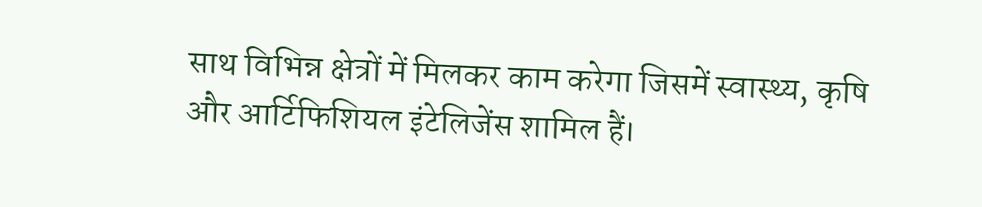साथ विभिन्न क्षेत्रों में मिलकर काम करेगा जिसमें स्वास्थ्य, कृषि और आर्टिफिशियल इंटेलिजेंस शामिल हैं।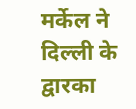मर्केल ने दिल्ली के द्वारका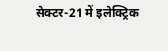सेक्टर-21 में इलेक्ट्रिक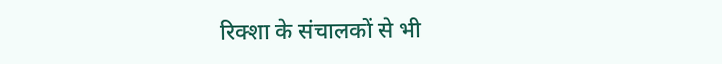रिक्शा के संचालकों से भी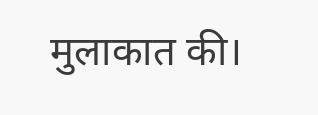मुलाकात की।